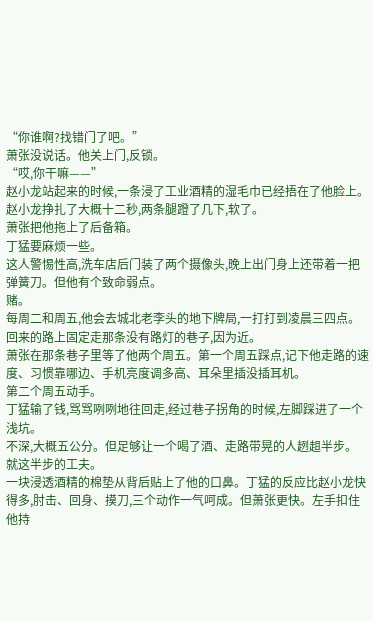“你谁啊?找错门了吧。”
萧张没说话。他关上门,反锁。
“哎,你干嘛——”
赵小龙站起来的时候,一条浸了工业酒精的湿毛巾已经捂在了他脸上。赵小龙挣扎了大概十二秒,两条腿蹬了几下,软了。
萧张把他拖上了后备箱。
丁猛要麻烦一些。
这人警惕性高,洗车店后门装了两个摄像头,晚上出门身上还带着一把弹簧刀。但他有个致命弱点。
赌。
每周二和周五,他会去城北老李头的地下牌局,一打打到凌晨三四点。回来的路上固定走那条没有路灯的巷子,因为近。
萧张在那条巷子里等了他两个周五。第一个周五踩点,记下他走路的速度、习惯靠哪边、手机亮度调多高、耳朵里插没插耳机。
第二个周五动手。
丁猛输了钱,骂骂咧咧地往回走,经过巷子拐角的时候,左脚踩进了一个浅坑。
不深,大概五公分。但足够让一个喝了酒、走路带晃的人趔趄半步。
就这半步的工夫。
一块浸透酒精的棉垫从背后贴上了他的口鼻。丁猛的反应比赵小龙快得多,肘击、回身、摸刀,三个动作一气呵成。但萧张更快。左手扣住他持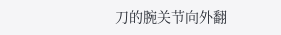刀的腕关节向外翻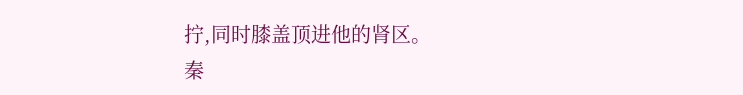拧,同时膝盖顶进他的肾区。
秦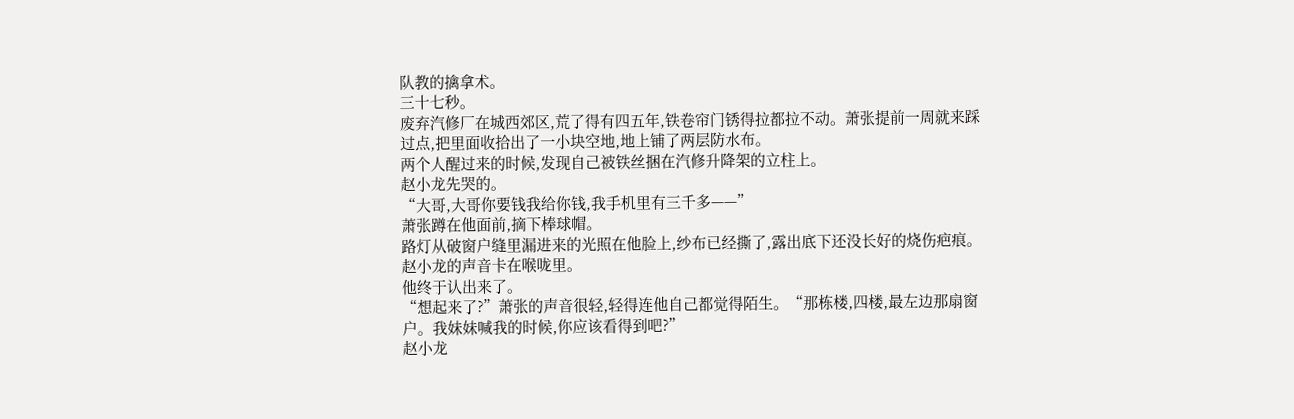队教的擒拿术。
三十七秒。
废弃汽修厂在城西郊区,荒了得有四五年,铁卷帘门锈得拉都拉不动。萧张提前一周就来踩过点,把里面收拾出了一小块空地,地上铺了两层防水布。
两个人醒过来的时候,发现自己被铁丝捆在汽修升降架的立柱上。
赵小龙先哭的。
“大哥,大哥你要钱我给你钱,我手机里有三千多——”
萧张蹲在他面前,摘下棒球帽。
路灯从破窗户缝里漏进来的光照在他脸上,纱布已经撕了,露出底下还没长好的烧伤疤痕。
赵小龙的声音卡在喉咙里。
他终于认出来了。
“想起来了?”萧张的声音很轻,轻得连他自己都觉得陌生。“那栋楼,四楼,最左边那扇窗户。我妹妹喊我的时候,你应该看得到吧?”
赵小龙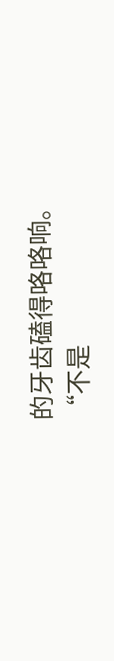的牙齿磕得咯咯响。
“不是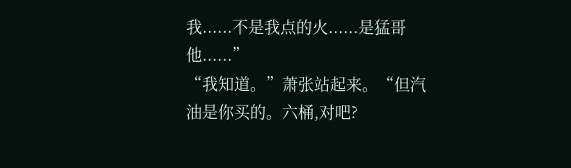我......不是我点的火......是猛哥他......”
“我知道。”萧张站起来。“但汽油是你买的。六桶,对吧?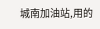城南加油站,用的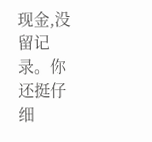现金,没留记录。你还挺仔细